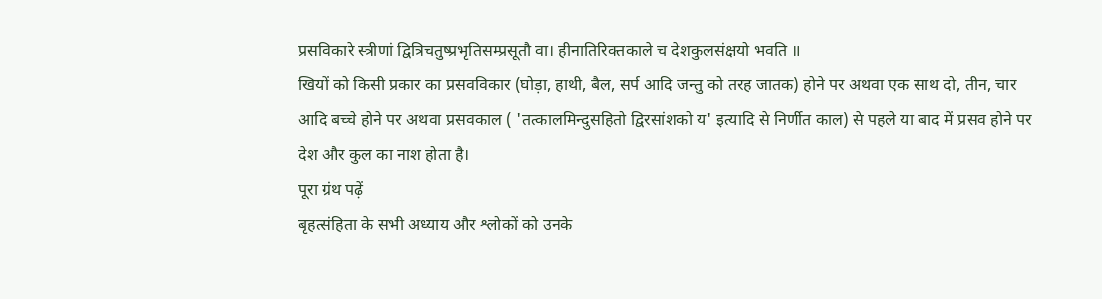प्रसविकारे स्त्रीणां द्वित्रिचतुष्प्रभृतिसम्प्रसूतौ वा। हीनातिरिक्तकाले च देशकुलसंक्षयो भवति ॥
खियों को किसी प्रकार का प्रसवविकार (घोड़ा, हाथी, बैल, सर्प आदि जन्तु को तरह जातक) होने पर अथवा एक साथ दो, तीन, चार आदि बच्चे होने पर अथवा प्रसवकाल ( 'तत्कालमिन्दुसहितो द्विरसांशको य' इत्यादि से निर्णीत काल) से पहले या बाद में प्रसव होने पर देश और कुल का नाश होता है।
पूरा ग्रंथ पढ़ें
बृहत्संहिता के सभी अध्याय और श्लोकों को उनके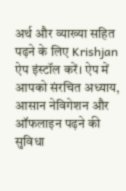अर्थ और व्याख्या सहित पढ़ने के लिए Krishjan ऐप इंस्टॉल करें। ऐप में आपको संरचित अध्याय, आसान नेविगेशन और ऑफलाइन पढ़ने की सुविधा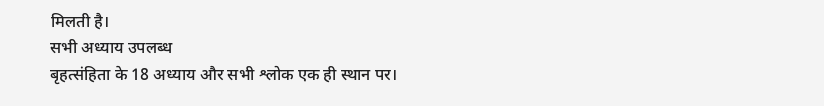मिलती है।
सभी अध्याय उपलब्ध
बृहत्संहिता के 18 अध्याय और सभी श्लोक एक ही स्थान पर।